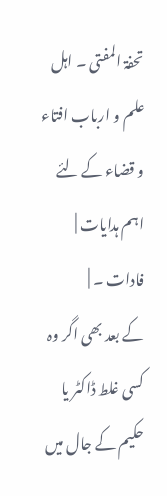تحفۃ المفتی ۔ اہل علم و ارباب افتاء و قضاء کے لئے اہم ہدایات |
فادات ۔ |
کے بعد بھی اگر وہ کسی غلط ڈاکٹر یا حکیم کے جال میں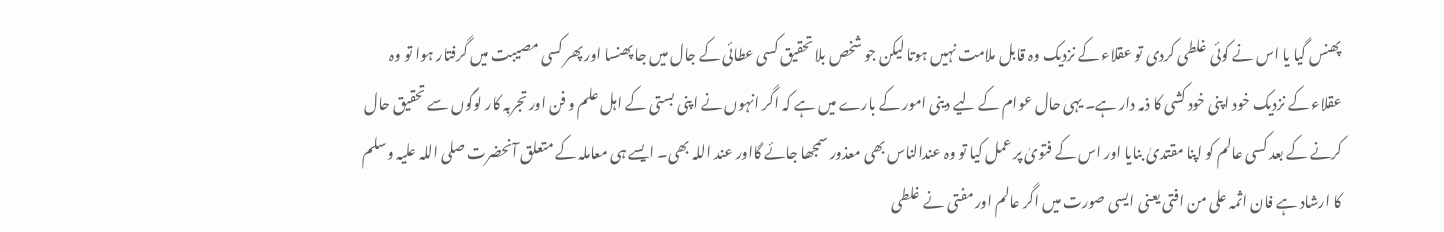پھنس گیا یا اس نے کوئی غلطی کردی تو عقلاء کے نزدیک وہ قابل ملامت نہیں ہوتا لیکن جو شخص بلا تحقیق کسی عطائی کے جال میں جا پھنسا اور پھر کسی مصیبت میں گرفتار ہوا تو وہ عقلاء کے نزدیک خود اپنی خود کشی کا ذمہ دار ہے۔ یہی حال عوام کے لیے دینی امور کے بارے میں ہے کہ اگر انہوں نے اپنی بستی کے اہل علم و فن اور تجربہ کار لوگوں سے تحقیق حال کرنے کے بعد کسی عالم کو اپنا مقتدیٰ بنایا اور اس کے فتویٰ پر عمل کیا تو وہ عندالناس بھی معذور سمجھا جائے گااور عند اللہ بھی۔ ایسے ہی معاملہ کے متعلق آنحضرت صلی اللہ علیہ وسلم کا ارشاد ہے فان اثمہ علی من افتی یعنی ایسی صورت میں اگر عالم اور مفتی نے غلطی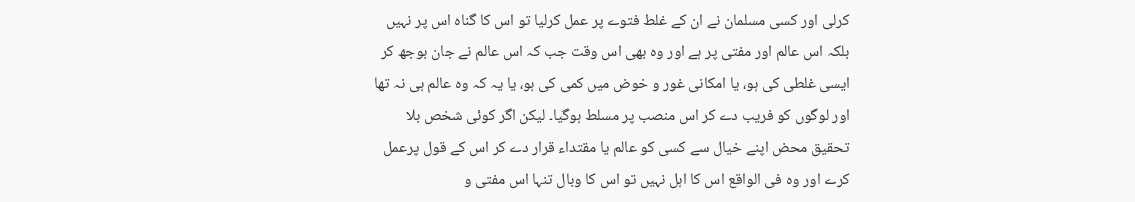کرلی اور کسی مسلمان نے ان کے غلط فتوے پر عمل کرلیا تو اس کا گناہ اس پر نہیں بلکہ اس عالم اور مفتی پر ہے اور وہ بھی اس وقت جب کہ اس عالم نے جان بوجھ کر ایسی غلطی کی ہو، یا امکانی غور و خوض میں کمی کی ہو، یا یہ کہ وہ عالم ہی نہ تھا اور لوگوں کو فریب دے کر اس منصب پر مسلط ہوگیا۔ لیکن اگر کوئی شخص بلا تحقیق محض اپنے خیال سے کسی کو عالم یا مقتداء قرار دے کر اس کے قول پرعمل کرے اور وہ فی الواقع اس کا اہل نہیں تو اس کا وبال تنہا اس مفتی و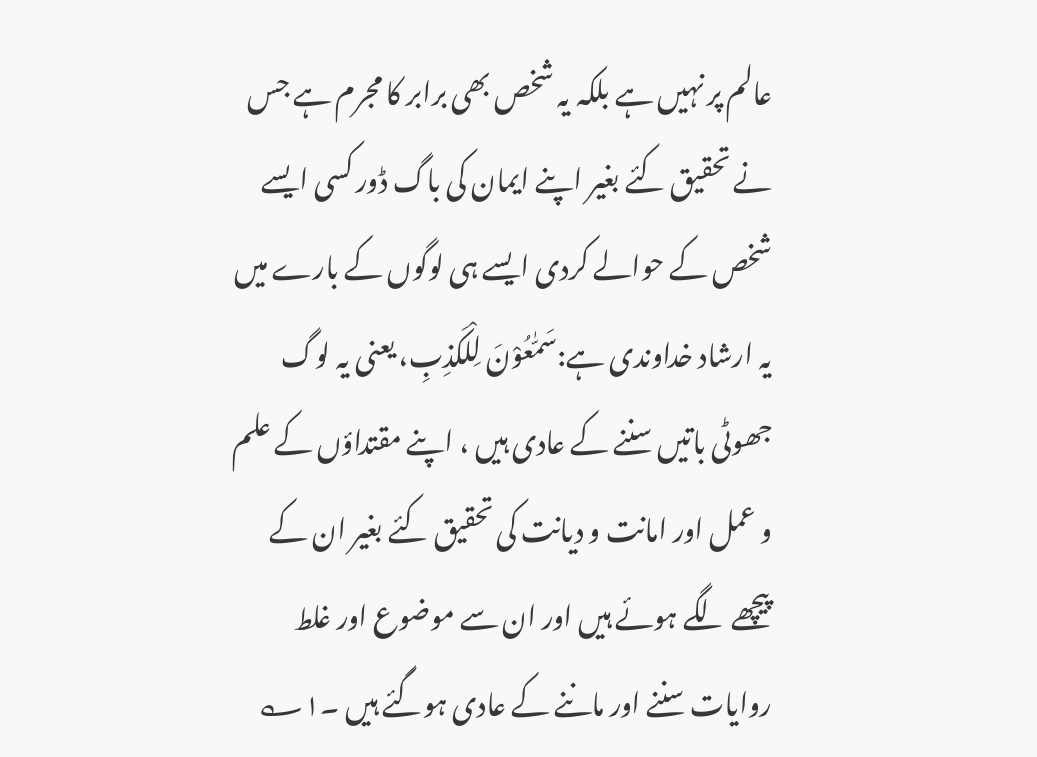عالم پر نہیں ہے بلکہ یہ شخص بھی برابر کا مجرم ہے جس نے تحقیق کئے بغیر اپنے ایمان کی باگ ڈور کسی ایسے شخص کے حوالے کردی ایسے ہی لوگوں کے بارے میں یہ ارشاد خداوندی ہے:سَمّٰعُوْنَ لِلْکَذِبِ، یعنی یہ لوگ جھوٹی باتیں سننے کے عادی ہیں ، اپنے مقتداؤں کے علم و عمل اور امانت و دیانت کی تحقیق کئے بغیر ان کے پیچھے لگے ہوئے ہیں اور ان سے موضوع اور غلط روایات سننے اور ماننے کے عادی ہوگئے ہیں ۔۱؎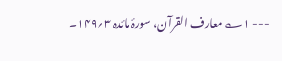--- ۱؎ معارف القرآن، سورۂ مائدہ ۳؍۱۴۹۔